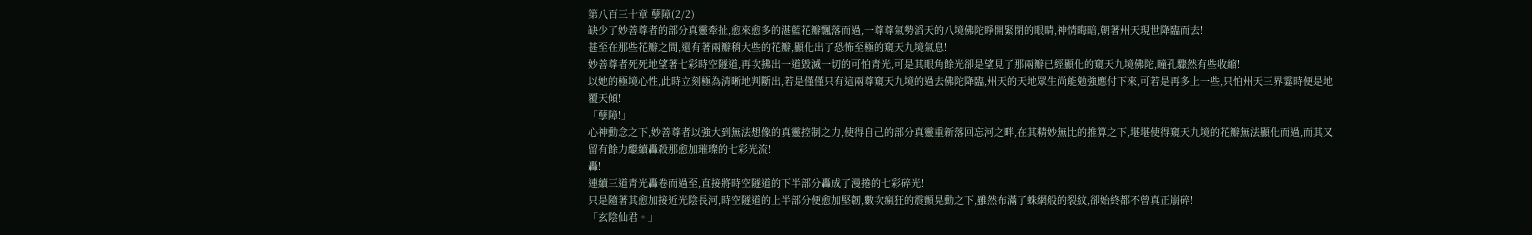第八百三十章 孽障(2/2)
缺少了妙善尊者的部分真靈牽扯,愈來愈多的湛藍花瓣飄落而過,一尊尊氣勢滔天的八境佛陀睜開緊閉的眼睛,神情晦暗,朝著州天現世降臨而去!
甚至在那些花瓣之間,還有著兩瓣稍大些的花瓣,顯化出了恐怖至極的窺天九境氣息!
妙善尊者死死地望著七彩時空隧道,再次拂出一道毀滅一切的可怕青光,可是其眼角餘光卻是望見了那兩瓣已經顯化的窺天九境佛陀,瞳孔驟然有些收縮!
以她的極境心性,此時立刻極為清晰地判斷出,若是僅僅只有這兩尊窺天九境的過去佛陀降臨,州天的天地眾生尚能勉強應付下來,可若是再多上一些,只怕州天三界霎時便是地覆天傾!
「孽障!」
心神動念之下,妙善尊者以強大到無法想像的真靈控制之力,使得自己的部分真靈重新落回忘河之畔,在其精妙無比的推算之下,堪堪使得窺天九境的花瓣無法顯化而過,而其又留有餘力繼續轟殺那愈加璀璨的七彩光流!
轟!
連續三道青光轟卷而過至,直接將時空隧道的下半部分轟成了漫捲的七彩碎光!
只是隨著其愈加接近光陰長河,時空隧道的上半部分便愈加堅韌,數次瘋狂的震顫晃動之下,雖然布滿了蛛網般的裂紋,卻始終都不曾真正崩碎!
「玄陰仙君。」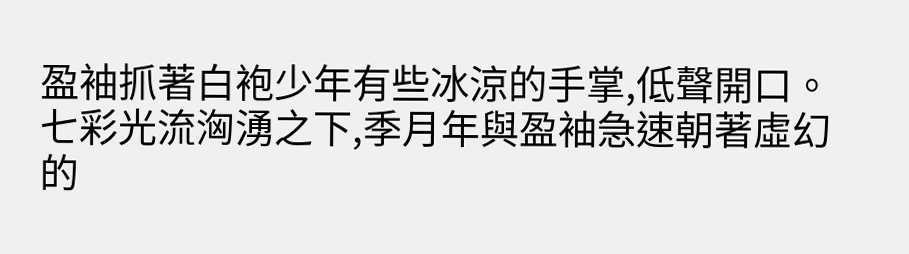盈袖抓著白袍少年有些冰涼的手掌,低聲開口。
七彩光流洶湧之下,季月年與盈袖急速朝著虛幻的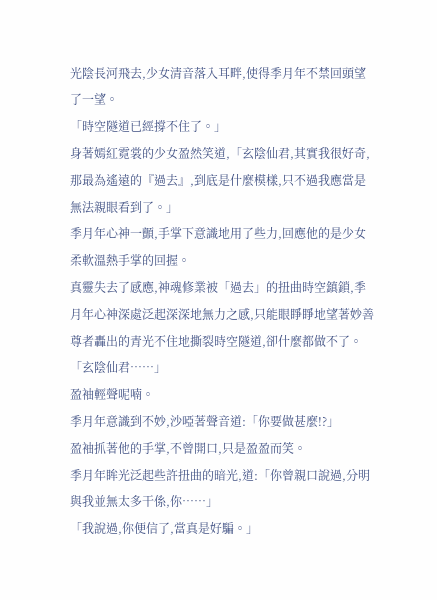光陰長河飛去,少女清音落入耳畔,使得季月年不禁回頭望了一望。
「時空隧道已經撐不住了。」
身著嫣紅霓裳的少女盈然笑道,「玄陰仙君,其實我很好奇,那最為遙遠的『過去』,到底是什麼模樣,只不過我應當是無法親眼看到了。」
季月年心神一顫,手掌下意識地用了些力,回應他的是少女柔軟溫熱手掌的回握。
真靈失去了感應,神魂修業被「過去」的扭曲時空鎮鎖,季月年心神深處泛起深深地無力之感,只能眼睜睜地望著妙善尊者轟出的青光不住地撕裂時空隧道,卻什麼都做不了。
「玄陰仙君……」
盈袖輕聲呢喃。
季月年意識到不妙,沙啞著聲音道:「你要做甚麼!?」
盈袖抓著他的手掌,不曾開口,只是盈盈而笑。
季月年眸光泛起些許扭曲的暗光,道:「你曾親口說過,分明與我並無太多干係,你……」
「我說過,你便信了,當真是好騙。」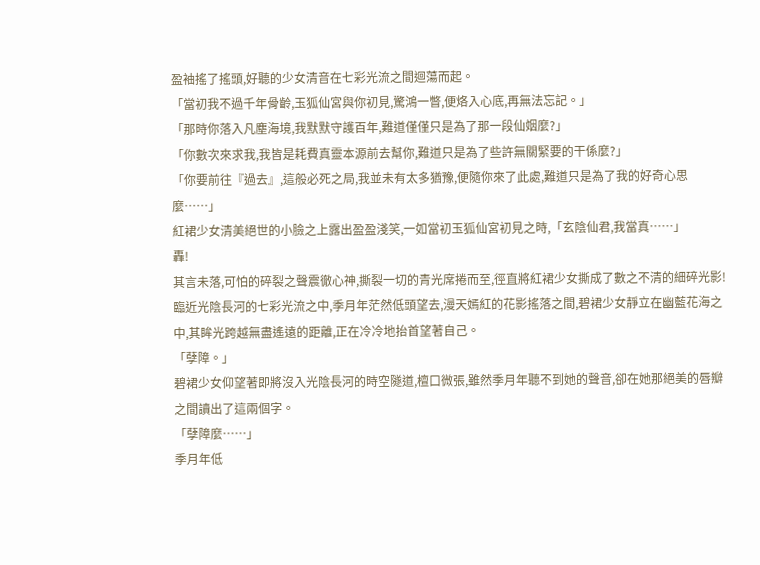盈袖搖了搖頭,好聽的少女清音在七彩光流之間迴蕩而起。
「當初我不過千年骨齡,玉狐仙宮與你初見,驚鴻一瞥,便烙入心底,再無法忘記。」
「那時你落入凡塵海境,我默默守護百年,難道僅僅只是為了那一段仙姻麼?」
「你數次來求我,我皆是耗費真靈本源前去幫你,難道只是為了些許無關緊要的干係麼?」
「你要前往『過去』,這般必死之局,我並未有太多猶豫,便隨你來了此處,難道只是為了我的好奇心思麼……」
紅裙少女清美絕世的小臉之上露出盈盈淺笑,一如當初玉狐仙宮初見之時,「玄陰仙君,我當真……」
轟!
其言未落,可怕的碎裂之聲震徹心神,撕裂一切的青光席捲而至,徑直將紅裙少女撕成了數之不清的細碎光影!
臨近光陰長河的七彩光流之中,季月年茫然低頭望去,漫天嫣紅的花影搖落之間,碧裙少女靜立在幽藍花海之中,其眸光跨越無盡遙遠的距離,正在冷冷地抬首望著自己。
「孽障。」
碧裙少女仰望著即將沒入光陰長河的時空隧道,檀口微張,雖然季月年聽不到她的聲音,卻在她那絕美的唇瓣之間讀出了這兩個字。
「孽障麼……」
季月年低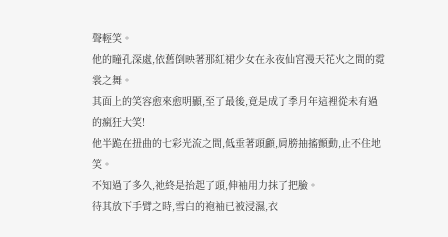聲輕笑。
他的瞳孔深處,依舊倒映著那紅裙少女在永夜仙宮漫天花火之間的霓裳之舞。
其面上的笑容愈來愈明顯,至了最後,竟是成了季月年這裡從未有過的瘋狂大笑!
他半跪在扭曲的七彩光流之間,低垂著頭顱,肩膀抽搐顫動,止不住地笑。
不知過了多久,祂終是抬起了頭,伸袖用力抹了把臉。
待其放下手臂之時,雪白的袍袖已被浸濕,衣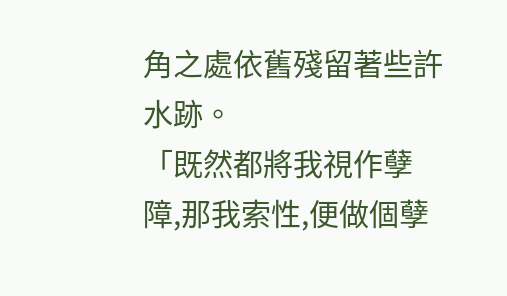角之處依舊殘留著些許水跡。
「既然都將我視作孽障,那我索性,便做個孽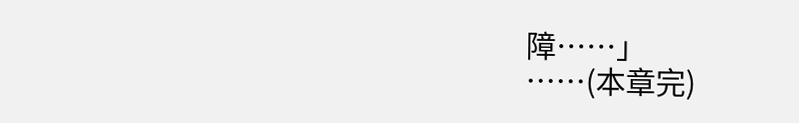障……」
……(本章完)